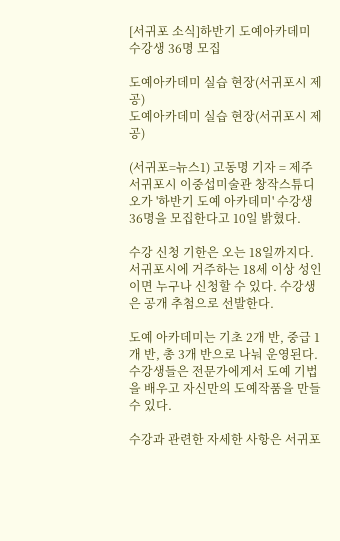[서귀포 소식]하반기 도예아카데미 수강생 36명 모집

도예아카데미 실습 현장(서귀포시 제공)
도예아카데미 실습 현장(서귀포시 제공)

(서귀포=뉴스1) 고동명 기자 = 제주 서귀포시 이중섭미술관 창작스튜디오가 '하반기 도예 아카데미' 수강생 36명을 모집한다고 10일 밝혔다.

수강 신청 기한은 오는 18일까지다. 서귀포시에 거주하는 18세 이상 성인이면 누구나 신청할 수 있다. 수강생은 공개 추첨으로 선발한다.

도예 아카데미는 기초 2개 반, 중급 1개 반, 총 3개 반으로 나눠 운영된다. 수강생들은 전문가에게서 도예 기법을 배우고 자신만의 도예작품을 만들 수 있다.

수강과 관련한 자세한 사항은 서귀포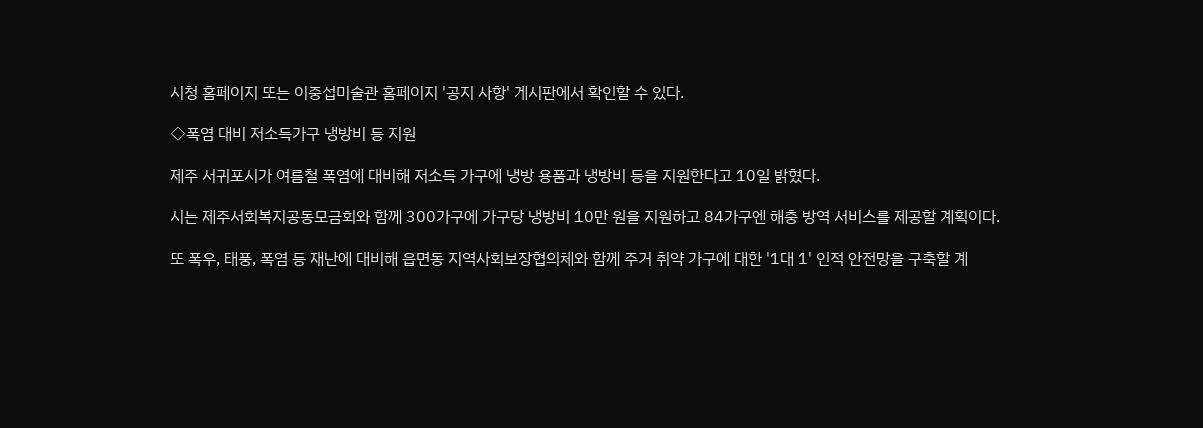시청 홈페이지 또는 이중섭미술관 홈페이지 '공지 사항' 게시판에서 확인할 수 있다.

◇폭염 대비 저소득가구 냉방비 등 지원

제주 서귀포시가 여름철 폭염에 대비해 저소득 가구에 냉방 용품과 냉방비 등을 지원한다고 10일 밝혔다.

시는 제주서회복지공동모금회와 함께 300가구에 가구당 냉방비 10만 원을 지원하고 84가구엔 해충 방역 서비스를 제공할 계획이다.

또 폭우, 태풍, 폭염 등 재난에 대비해 읍면동 지역사회보장협의체와 함께 주거 취약 가구에 대한 '1대 1' 인적 안전망을 구축할 계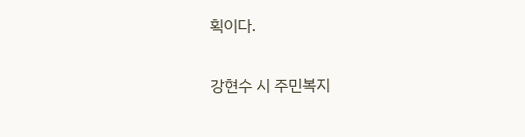획이다.

강현수 시 주민복지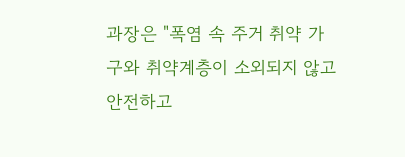과장은 "폭염 속 주거 취약 가구와 취약계층이 소외되지 않고 안전하고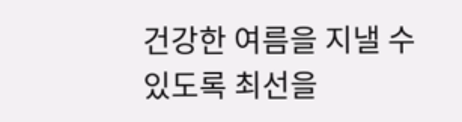건강한 여름을 지낼 수 있도록 최선을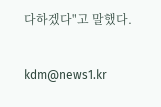다하겠다"고 말했다.

kdm@news1.kr